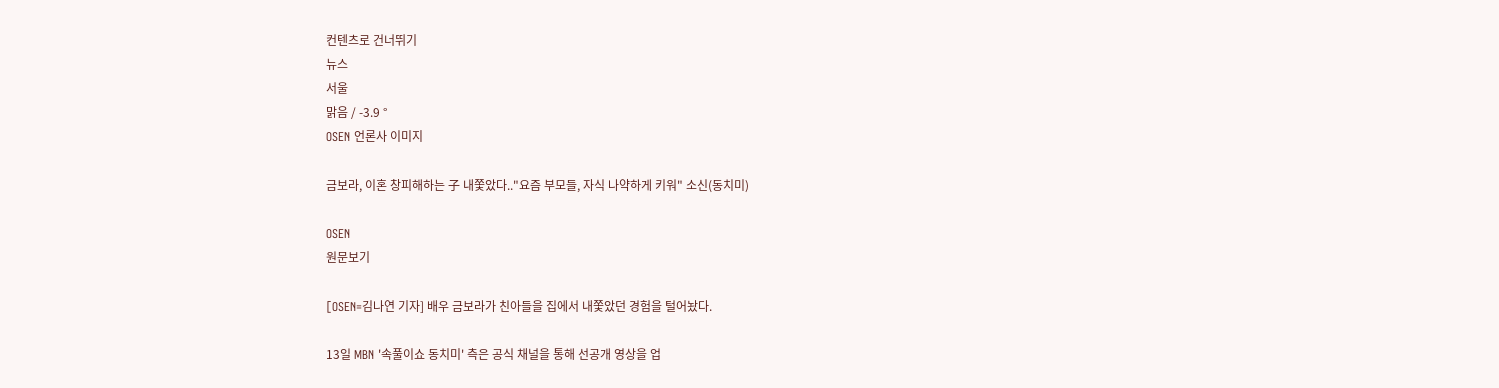컨텐츠로 건너뛰기
뉴스
서울
맑음 / -3.9 °
OSEN 언론사 이미지

금보라, 이혼 창피해하는 子 내쫓았다.."요즘 부모들, 자식 나약하게 키워" 소신(동치미)

OSEN
원문보기

[OSEN=김나연 기자] 배우 금보라가 친아들을 집에서 내쫓았던 경험을 털어놨다.

13일 MBN '속풀이쇼 동치미' 측은 공식 채널을 통해 선공개 영상을 업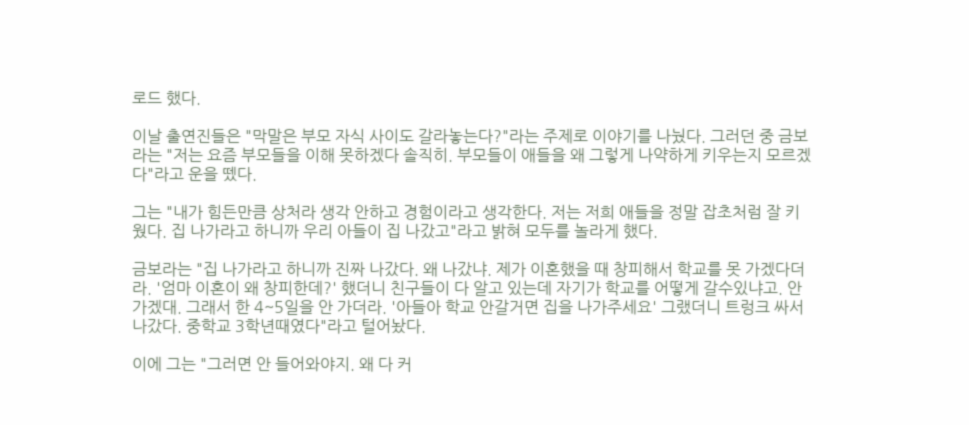로드 했다.

이날 출연진들은 "막말은 부모 자식 사이도 갈라놓는다?"라는 주제로 이야기를 나눴다. 그러던 중 금보라는 "저는 요즘 부모들을 이해 못하겠다 솔직히. 부모들이 애들을 왜 그렇게 나약하게 키우는지 모르겠다"라고 운을 뗐다.

그는 "내가 힘든만큼 상처라 생각 안하고 경험이라고 생각한다. 저는 저희 애들을 정말 잡초처럼 잘 키웠다. 집 나가라고 하니까 우리 아들이 집 나갔고"라고 밝혀 모두를 놀라게 했다.

금보라는 "집 나가라고 하니까 진짜 나갔다. 왜 나갔냐. 제가 이혼했을 때 창피해서 학교를 못 가겠다더라. '엄마 이혼이 왜 창피한데?' 했더니 친구들이 다 알고 있는데 자기가 학교를 어떻게 갈수있냐고. 안가겠대. 그래서 한 4~5일을 안 가더라. '아들아 학교 안갈거면 집을 나가주세요' 그랬더니 트렁크 싸서 나갔다. 중학교 3학년때였다"라고 털어놨다.

이에 그는 "그러면 안 들어와야지. 왜 다 커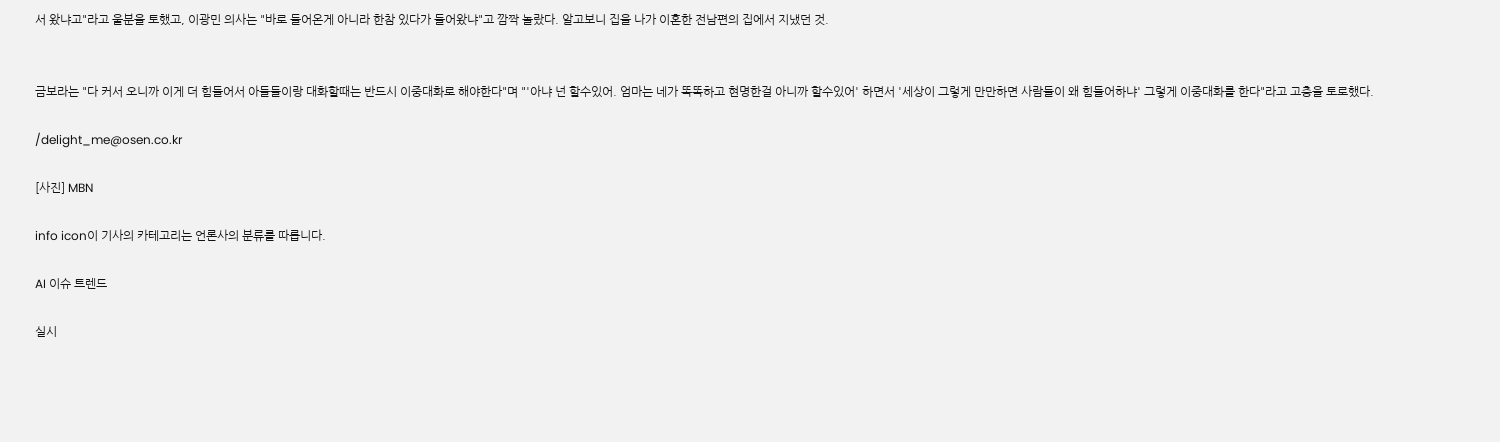서 왔냐고"라고 울분을 토했고, 이광민 의사는 "바로 들어온게 아니라 한참 있다가 들어왔냐"고 깜짝 놀랐다. 알고보니 집을 나가 이혼한 전남편의 집에서 지냈던 것.


금보라는 "다 커서 오니까 이게 더 힘들어서 아들들이랑 대화할때는 반드시 이중대화로 해야한다"며 "'아냐 넌 할수있어. 엄마는 네가 똑똑하고 현명한걸 아니까 할수있어' 하면서 '세상이 그렇게 만만하면 사람들이 왜 힘들어하냐' 그렇게 이중대화를 한다"라고 고충을 토로했다.

/delight_me@osen.co.kr

[사진] MBN

info icon이 기사의 카테고리는 언론사의 분류를 따릅니다.

AI 이슈 트렌드

실시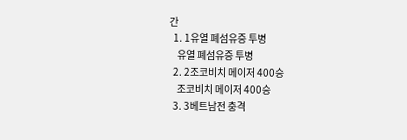간
  1. 1유열 폐섬유증 투병
    유열 폐섬유증 투병
  2. 2조코비치 메이저 400승
    조코비치 메이저 400승
  3. 3베트남전 충격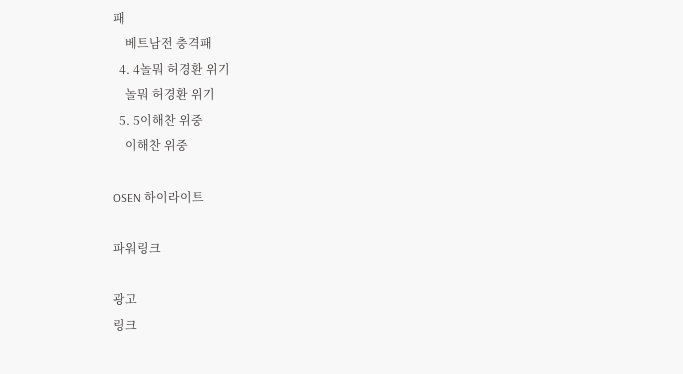패
    베트남전 충격패
  4. 4놀뭐 허경환 위기
    놀뭐 허경환 위기
  5. 5이해찬 위중
    이해찬 위중

OSEN 하이라이트

파워링크

광고
링크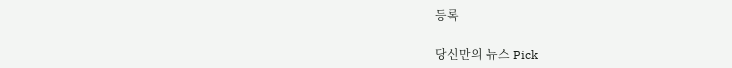등록

당신만의 뉴스 Pick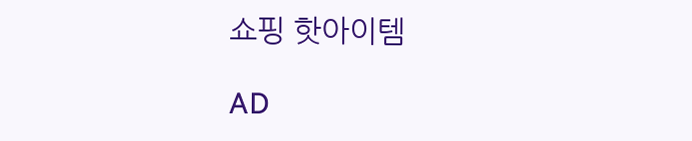쇼핑 핫아이템

AD